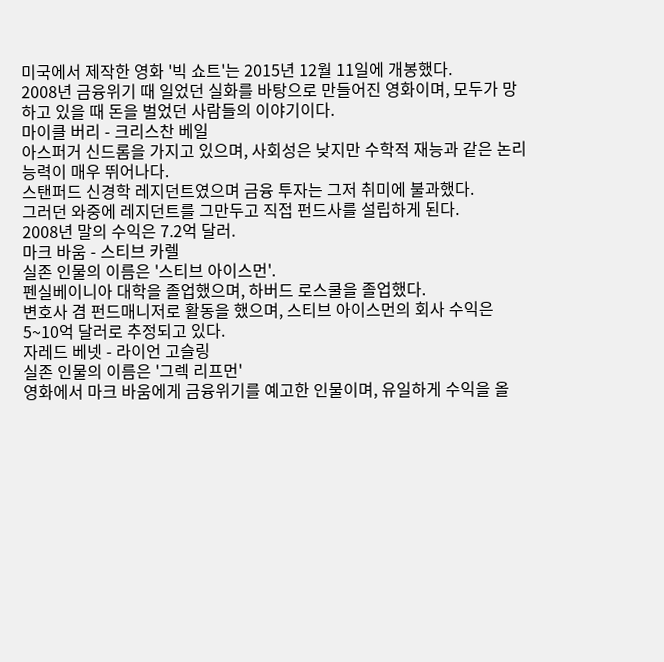미국에서 제작한 영화 '빅 쇼트'는 2015년 12월 11일에 개봉했다.
2008년 금융위기 때 일었던 실화를 바탕으로 만들어진 영화이며, 모두가 망하고 있을 때 돈을 벌었던 사람들의 이야기이다.
마이클 버리 - 크리스찬 베일
아스퍼거 신드롬을 가지고 있으며, 사회성은 낮지만 수학적 재능과 같은 논리 능력이 매우 뛰어나다.
스탠퍼드 신경학 레지던트였으며 금융 투자는 그저 취미에 불과했다.
그러던 와중에 레지던트를 그만두고 직접 펀드사를 설립하게 된다.
2008년 말의 수익은 7.2억 달러.
마크 바움 - 스티브 카렐
실존 인물의 이름은 '스티브 아이스먼'.
펜실베이니아 대학을 졸업했으며, 하버드 로스쿨을 졸업했다.
변호사 겸 펀드매니저로 활동을 했으며, 스티브 아이스먼의 회사 수익은 5~10억 달러로 추정되고 있다.
자레드 베넷 - 라이언 고슬링
실존 인물의 이름은 '그렉 리프먼'
영화에서 마크 바움에게 금융위기를 예고한 인물이며, 유일하게 수익을 올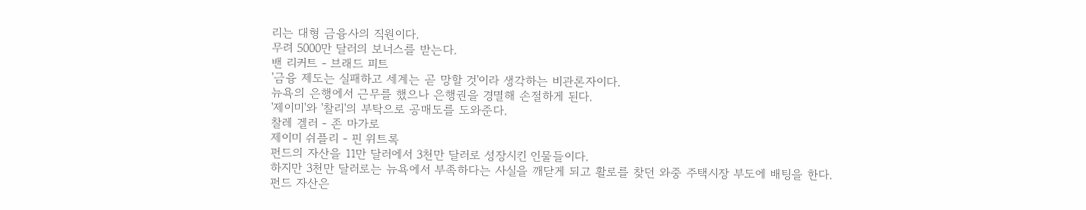리는 대형 금융사의 직원이다.
무려 5000만 달러의 보너스를 받는다.
밴 리커트 - 브래드 피트
'금융 제도는 실패하고 세계는 곧 망할 것'이라 생각하는 비관론자이다.
뉴욕의 은행에서 근무를 했으나 은행권을 경멸해 손절하게 된다.
'제이미'와 '찰리'의 부탁으로 공매도를 도와준다.
찰레 겔러 - 존 마가로
제이미 쉬플리 - 핀 위트록
펀드의 자산을 11만 달러에서 3천만 달러로 성장시킨 인물들이다.
하지만 3천만 달러로는 뉴욕에서 부족하다는 사실을 깨닫게 되고 활로를 찾던 와중 주택시장 부도에 배팅을 한다.
펀드 자산은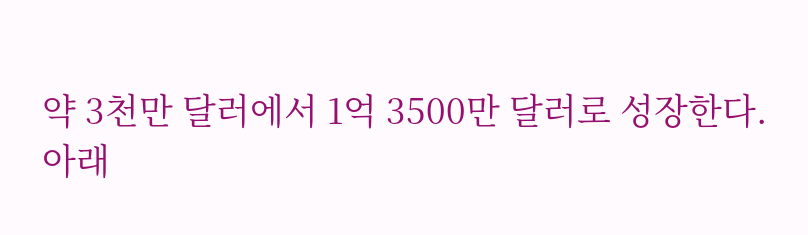약 3천만 달러에서 1억 3500만 달러로 성장한다.
아래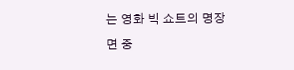는 영화 빅 쇼트의 명장면 중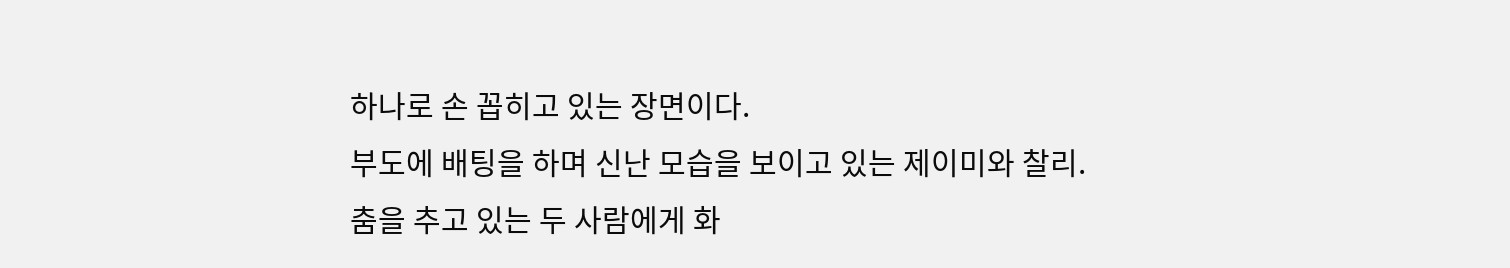하나로 손 꼽히고 있는 장면이다.
부도에 배팅을 하며 신난 모습을 보이고 있는 제이미와 찰리.
춤을 추고 있는 두 사람에게 화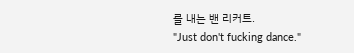를 내는 밴 리커트.
"Just don't fucking dance."